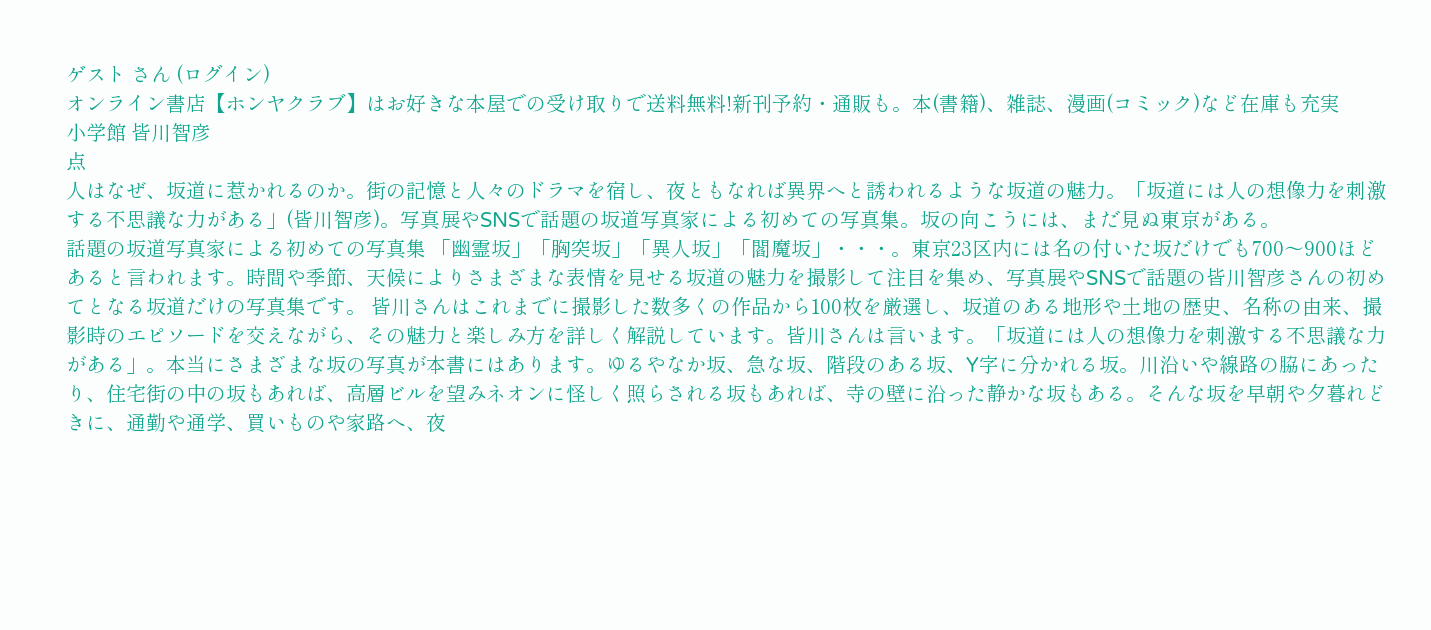ゲスト さん (ログイン)
オンライン書店【ホンヤクラブ】はお好きな本屋での受け取りで送料無料!新刊予約・通販も。本(書籍)、雑誌、漫画(コミック)など在庫も充実
小学館 皆川智彦
点
人はなぜ、坂道に惹かれるのか。街の記憶と人々のドラマを宿し、夜ともなれば異界へと誘われるような坂道の魅力。「坂道には人の想像力を刺激する不思議な力がある」(皆川智彦)。写真展やSNSで話題の坂道写真家による初めての写真集。坂の向こうには、まだ見ぬ東京がある。
話題の坂道写真家による初めての写真集 「幽霊坂」「胸突坂」「異人坂」「閻魔坂」・・・。東京23区内には名の付いた坂だけでも700〜900ほどあると言われます。時間や季節、天候によりさまざまな表情を見せる坂道の魅力を撮影して注目を集め、写真展やSNSで話題の皆川智彦さんの初めてとなる坂道だけの写真集です。 皆川さんはこれまでに撮影した数多くの作品から100枚を厳選し、坂道のある地形や土地の歴史、名称の由来、撮影時のエピソードを交えながら、その魅力と楽しみ方を詳しく解説しています。皆川さんは言います。「坂道には人の想像力を刺激する不思議な力がある」。本当にさまざまな坂の写真が本書にはあります。ゆるやなか坂、急な坂、階段のある坂、Y字に分かれる坂。川沿いや線路の脇にあったり、住宅街の中の坂もあれば、高層ビルを望みネオンに怪しく照らされる坂もあれば、寺の壁に沿った静かな坂もある。そんな坂を早朝や夕暮れどきに、通勤や通学、買いものや家路へ、夜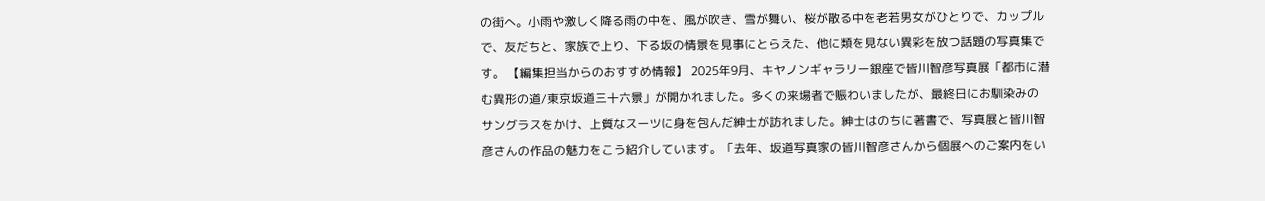の街へ。小雨や激しく降る雨の中を、風が吹き、雪が舞い、桜が散る中を老若男女がひとりで、カップルで、友だちと、家族で上り、下る坂の情景を見事にとらえた、他に類を見ない異彩を放つ話題の写真集です。 【編集担当からのおすすめ情報】 2025年9月、キヤノンギャラリー銀座で皆川智彦写真展「都市に潜む異形の道/東京坂道三十六景」が開かれました。多くの来場者で賑わいましたが、最終日にお馴染みのサングラスをかけ、上質なスーツに身を包んだ紳士が訪れました。紳士はのちに著書で、写真展と皆川智彦さんの作品の魅力をこう紹介しています。「去年、坂道写真家の皆川智彦さんから個展へのご案内をい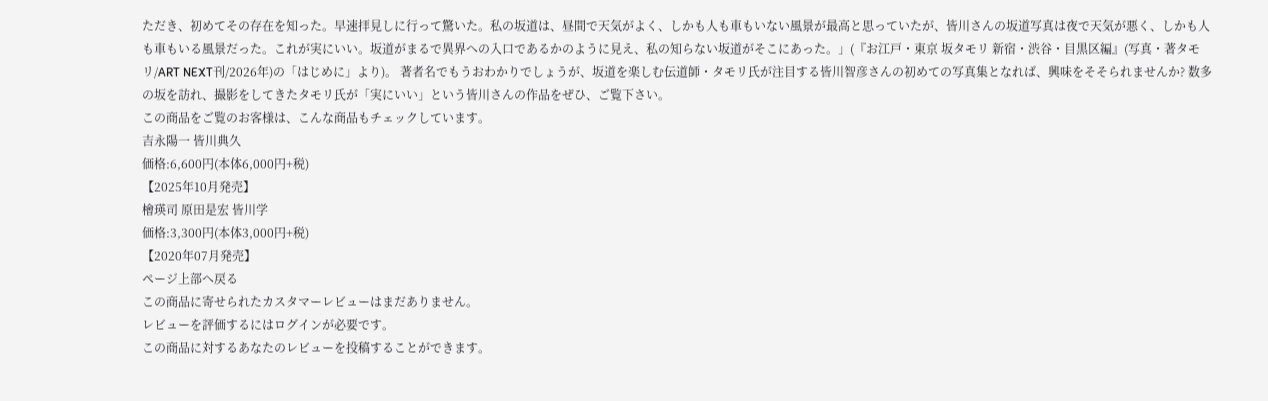ただき、初めてその存在を知った。早速拝見しに行って驚いた。私の坂道は、昼間で天気がよく、しかも人も車もいない風景が最高と思っていたが、皆川さんの坂道写真は夜で天気が悪く、しかも人も車もいる風景だった。これが実にいい。坂道がまるで異界への入口であるかのように見え、私の知らない坂道がそこにあった。」(『お江戸・東京 坂タモリ 新宿・渋谷・目黒区編』(写真・著タモリ/ART NEXT刊/2026年)の「はじめに」より)。 著者名でもうおわかりでしょうが、坂道を楽しむ伝道師・タモリ氏が注目する皆川智彦さんの初めての写真集となれば、興味をそそられませんか? 数多の坂を訪れ、撮影をしてきたタモリ氏が「実にいい」という皆川さんの作品をぜひ、ご覧下さい。
この商品をご覧のお客様は、こんな商品もチェックしています。
吉永陽一 皆川典久
価格:6,600円(本体6,000円+税)
【2025年10月発売】
檜瑛司 原田是宏 皆川学
価格:3,300円(本体3,000円+税)
【2020年07月発売】
ページ上部へ戻る
この商品に寄せられたカスタマーレビューはまだありません。
レビューを評価するにはログインが必要です。
この商品に対するあなたのレビューを投稿することができます。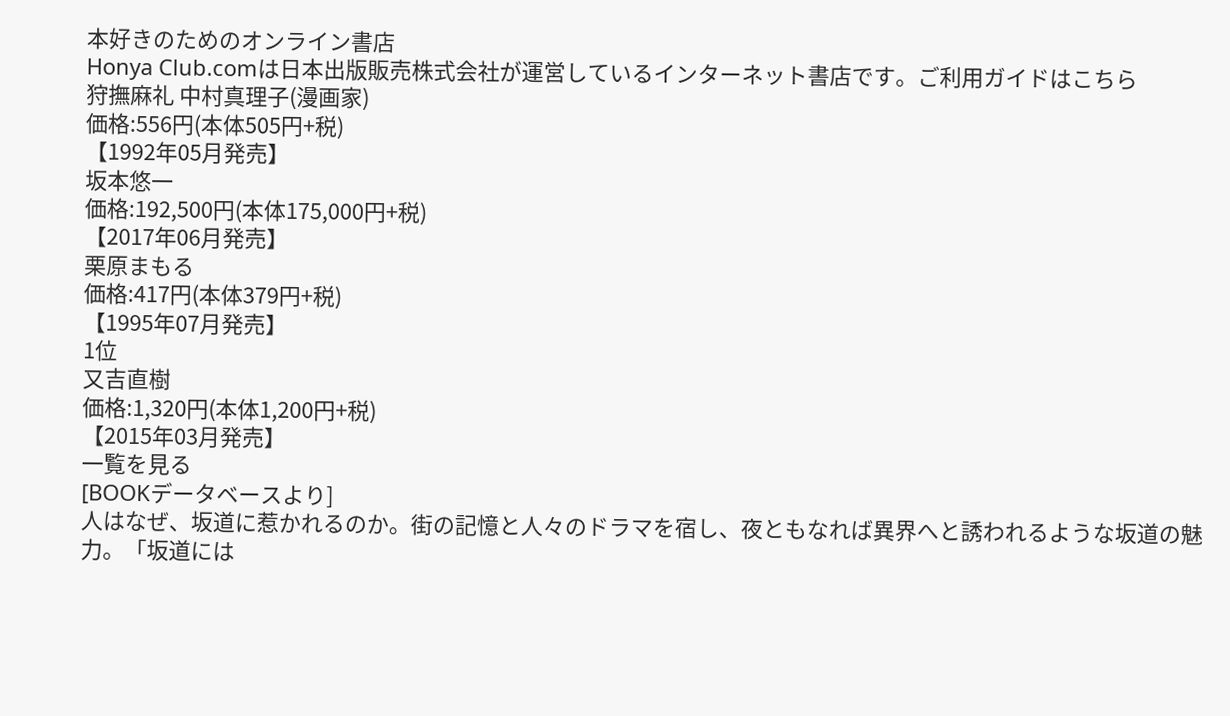本好きのためのオンライン書店
Honya Club.comは日本出版販売株式会社が運営しているインターネット書店です。ご利用ガイドはこちら
狩撫麻礼 中村真理子(漫画家)
価格:556円(本体505円+税)
【1992年05月発売】
坂本悠一
価格:192,500円(本体175,000円+税)
【2017年06月発売】
栗原まもる
価格:417円(本体379円+税)
【1995年07月発売】
1位
又吉直樹
価格:1,320円(本体1,200円+税)
【2015年03月発売】
一覧を見る
[BOOKデータベースより]
人はなぜ、坂道に惹かれるのか。街の記憶と人々のドラマを宿し、夜ともなれば異界へと誘われるような坂道の魅力。「坂道には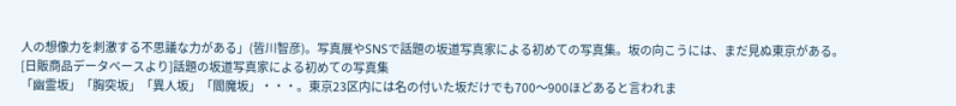人の想像力を刺激する不思議な力がある」(皆川智彦)。写真展やSNSで話題の坂道写真家による初めての写真集。坂の向こうには、まだ見ぬ東京がある。
[日販商品データベースより]話題の坂道写真家による初めての写真集
「幽霊坂」「胸突坂」「異人坂」「閻魔坂」・・・。東京23区内には名の付いた坂だけでも700〜900ほどあると言われま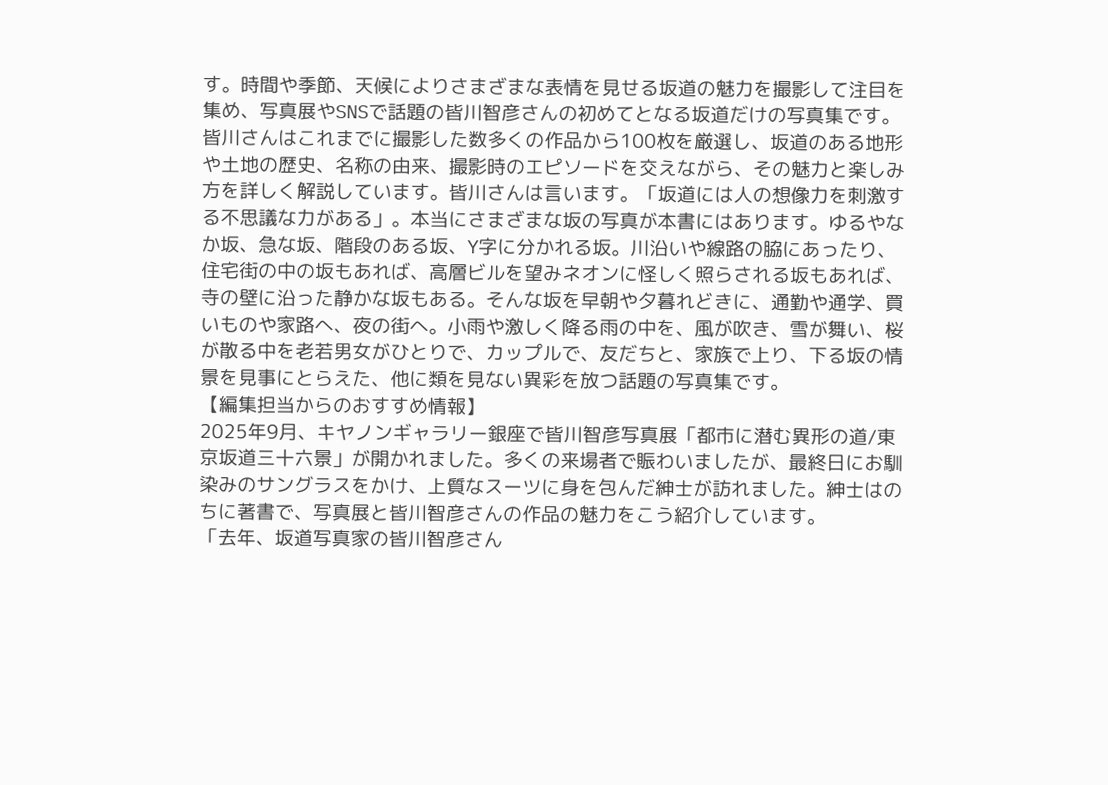す。時間や季節、天候によりさまざまな表情を見せる坂道の魅力を撮影して注目を集め、写真展やSNSで話題の皆川智彦さんの初めてとなる坂道だけの写真集です。
皆川さんはこれまでに撮影した数多くの作品から100枚を厳選し、坂道のある地形や土地の歴史、名称の由来、撮影時のエピソードを交えながら、その魅力と楽しみ方を詳しく解説しています。皆川さんは言います。「坂道には人の想像力を刺激する不思議な力がある」。本当にさまざまな坂の写真が本書にはあります。ゆるやなか坂、急な坂、階段のある坂、Y字に分かれる坂。川沿いや線路の脇にあったり、住宅街の中の坂もあれば、高層ビルを望みネオンに怪しく照らされる坂もあれば、寺の壁に沿った静かな坂もある。そんな坂を早朝や夕暮れどきに、通勤や通学、買いものや家路へ、夜の街へ。小雨や激しく降る雨の中を、風が吹き、雪が舞い、桜が散る中を老若男女がひとりで、カップルで、友だちと、家族で上り、下る坂の情景を見事にとらえた、他に類を見ない異彩を放つ話題の写真集です。
【編集担当からのおすすめ情報】
2025年9月、キヤノンギャラリー銀座で皆川智彦写真展「都市に潜む異形の道/東京坂道三十六景」が開かれました。多くの来場者で賑わいましたが、最終日にお馴染みのサングラスをかけ、上質なスーツに身を包んだ紳士が訪れました。紳士はのちに著書で、写真展と皆川智彦さんの作品の魅力をこう紹介しています。
「去年、坂道写真家の皆川智彦さん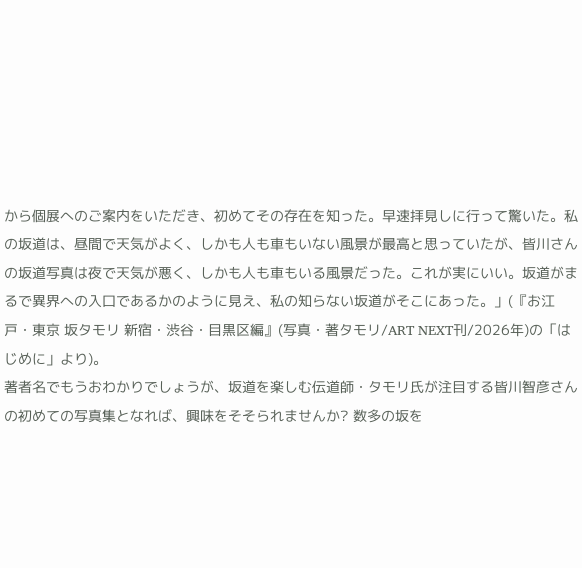から個展へのご案内をいただき、初めてその存在を知った。早速拝見しに行って驚いた。私の坂道は、昼間で天気がよく、しかも人も車もいない風景が最高と思っていたが、皆川さんの坂道写真は夜で天気が悪く、しかも人も車もいる風景だった。これが実にいい。坂道がまるで異界への入口であるかのように見え、私の知らない坂道がそこにあった。」(『お江戸・東京 坂タモリ 新宿・渋谷・目黒区編』(写真・著タモリ/ART NEXT刊/2026年)の「はじめに」より)。
著者名でもうおわかりでしょうが、坂道を楽しむ伝道師・タモリ氏が注目する皆川智彦さんの初めての写真集となれば、興味をそそられませんか? 数多の坂を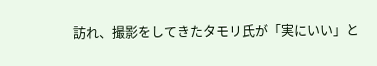訪れ、撮影をしてきたタモリ氏が「実にいい」と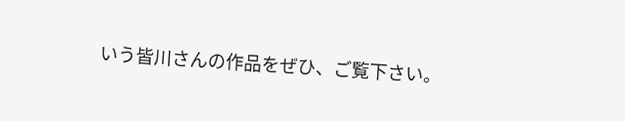いう皆川さんの作品をぜひ、ご覧下さい。